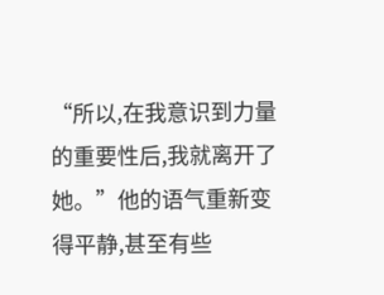“所以,在我意识到力量的重要性后,我就离开了她。”他的语气重新变得平静,甚至有些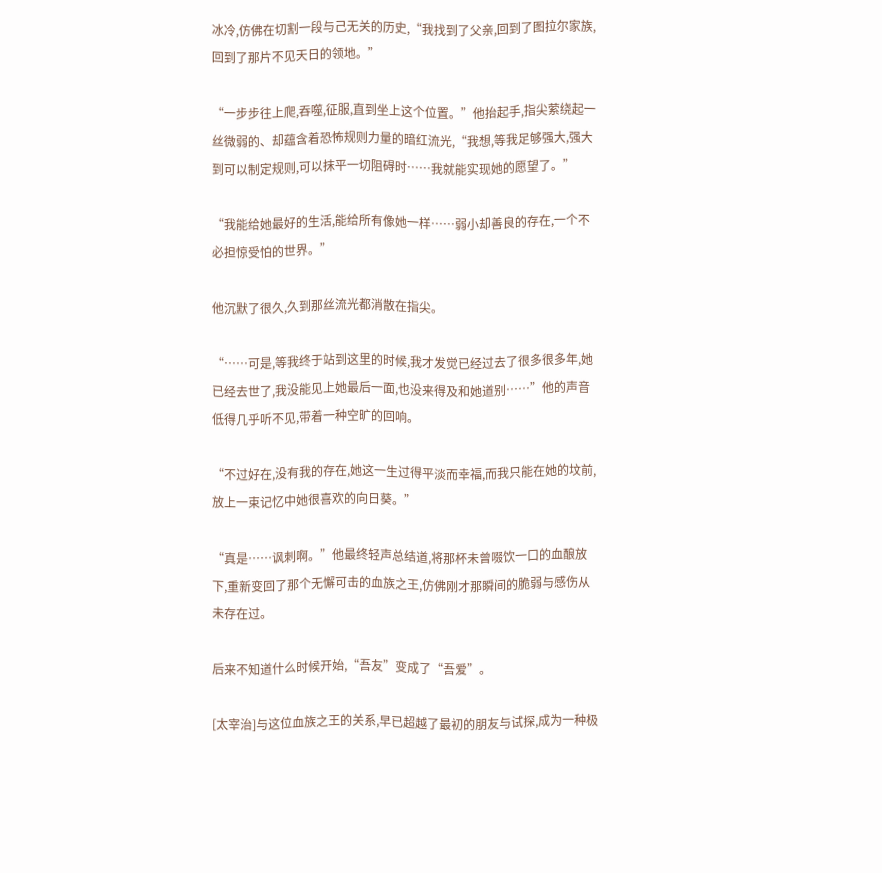冰冷,仿佛在切割一段与己无关的历史,“我找到了父亲,回到了图拉尔家族,回到了那片不见天日的领地。”

“一步步往上爬,吞噬,征服,直到坐上这个位置。”他抬起手,指尖萦绕起一丝微弱的、却蕴含着恐怖规则力量的暗红流光,“我想,等我足够强大,强大到可以制定规则,可以抹平一切阻碍时……我就能实现她的愿望了。”

“我能给她最好的生活,能给所有像她一样……弱小却善良的存在,一个不必担惊受怕的世界。”

他沉默了很久,久到那丝流光都消散在指尖。

“……可是,等我终于站到这里的时候,我才发觉已经过去了很多很多年,她已经去世了,我没能见上她最后一面,也没来得及和她道别……”他的声音低得几乎听不见,带着一种空旷的回响。

“不过好在,没有我的存在,她这一生过得平淡而幸福,而我只能在她的坟前,放上一束记忆中她很喜欢的向日葵。”

“真是……讽刺啊。”他最终轻声总结道,将那杯未曾啜饮一口的血酿放下,重新变回了那个无懈可击的血族之王,仿佛刚才那瞬间的脆弱与感伤从未存在过。

后来不知道什么时候开始,“吾友”变成了“吾爱”。

[太宰治]与这位血族之王的关系,早已超越了最初的朋友与试探,成为一种极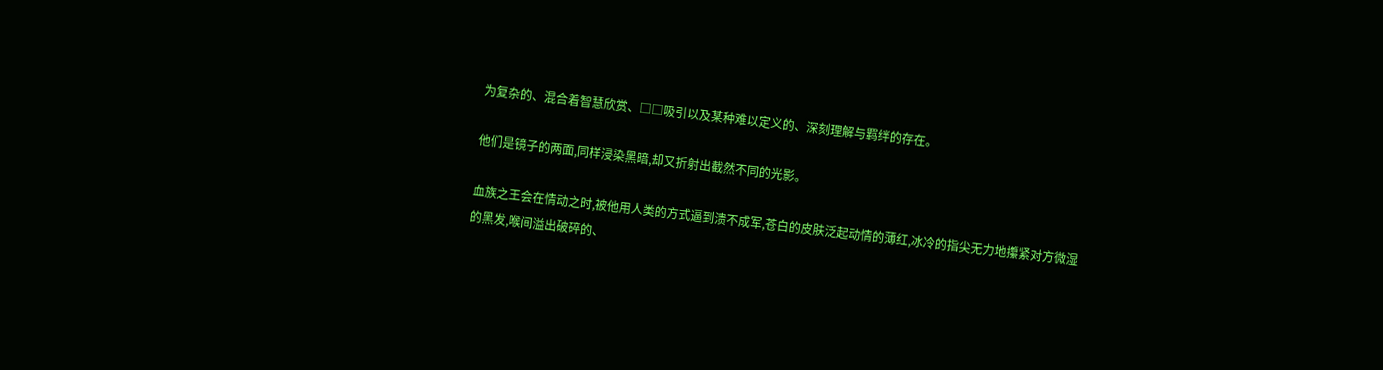为复杂的、混合着智慧欣赏、□□吸引以及某种难以定义的、深刻理解与羁绊的存在。

他们是镜子的两面,同样浸染黑暗,却又折射出截然不同的光影。

血族之王会在情动之时,被他用人类的方式逼到溃不成军,苍白的皮肤泛起动情的薄红,冰冷的指尖无力地攥紧对方微湿的黑发,喉间溢出破碎的、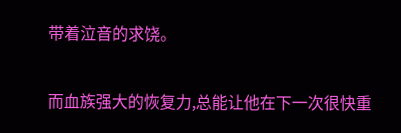带着泣音的求饶。

而血族强大的恢复力,总能让他在下一次很快重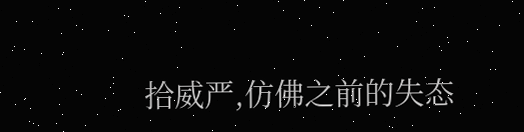拾威严,仿佛之前的失态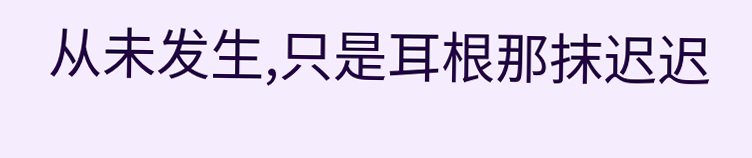从未发生,只是耳根那抹迟迟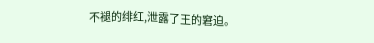不褪的绯红,泄露了王的窘迫。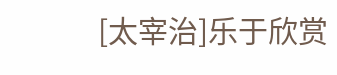[太宰治]乐于欣赏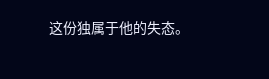这份独属于他的失态。